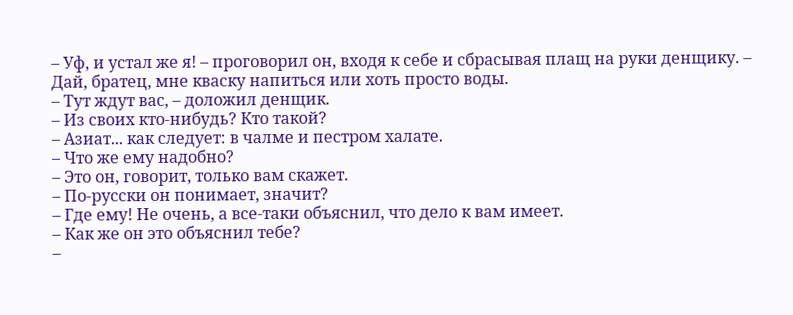– Уф, и устал же я! – проговорил он, входя к себе и сбрасывая плащ на руки денщику. – Дай, братец, мне кваску напиться или хоть просто воды.
– Тут ждут вас, – доложил денщик.
– Из своих кто-нибудь? Кто такой?
– Азиат... как следует: в чалме и пестром халате.
– Что же ему надобно?
– Это он, говорит, только вам скажет.
– По-русски он понимает, значит?
– Где ему! Не очень, а все-таки объяснил, что дело к вам имеет.
– Как же он это объяснил тебе?
–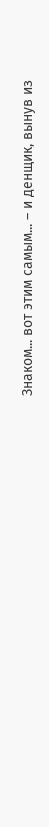Знаком... вот этим самым... – и денщик, вынув из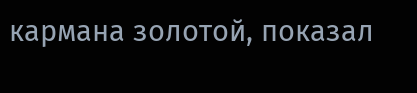кармана золотой, показал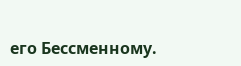его Бессменному.